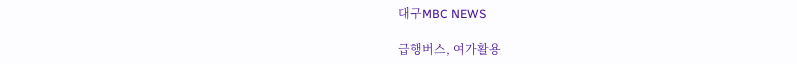대구MBC NEWS

급행버스, 여가활용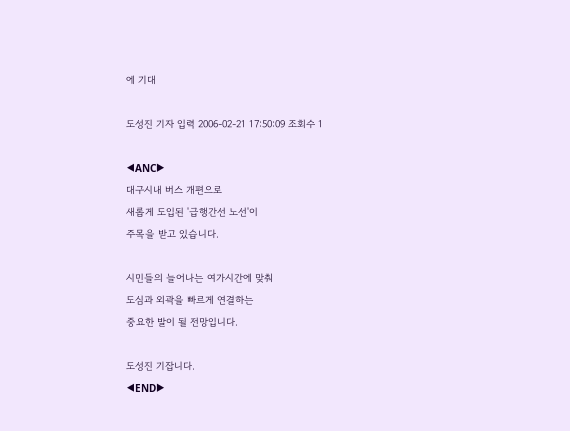에 기대

도성진 기자 입력 2006-02-21 17:50:09 조회수 1

◀ANC▶
대구시내 버스 개편으로
새롭게 도입된 '급행간선 노선'이
주목을 받고 있습니다.

시민들의 늘어나는 여가시간에 맞춰
도심과 외곽을 빠르게 연결하는
중요한 발이 될 전망입니다.

도성진 기잡니다.
◀END▶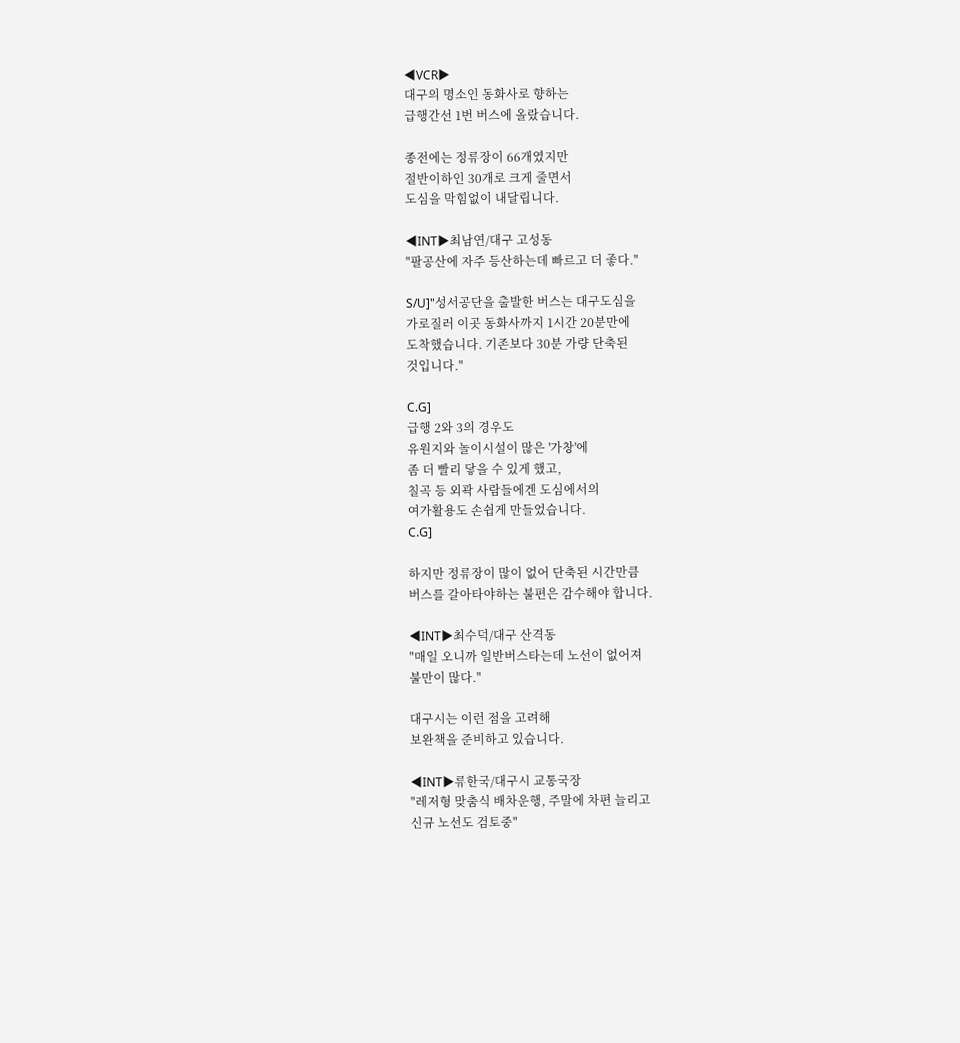◀VCR▶
대구의 명소인 동화사로 향하는
급행간선 1번 버스에 올랐습니다.

종전에는 정류장이 66개였지만
절반이하인 30개로 크게 줄면서
도심을 막힘없이 내달립니다.

◀INT▶최남연/대구 고성동
"팔공산에 자주 등산하는데 빠르고 더 좋다."

S/U]"성서공단을 출발한 버스는 대구도심을
가로질러 이곳 동화사까지 1시간 20분만에
도착했습니다. 기존보다 30분 가량 단축된
것입니다."

C.G]
급행 2와 3의 경우도
유원지와 놀이시설이 많은 '가창'에
좀 더 빨리 닿을 수 있게 했고,
칠곡 등 외곽 사람들에겐 도심에서의
여가활용도 손쉽게 만들었습니다.
C.G]

하지만 정류장이 많이 없어 단축된 시간만큼
버스를 갈아타야하는 불편은 감수해야 합니다.

◀INT▶최수덕/대구 산격동
"매일 오니까 일반버스타는데 노선이 없어져
불만이 많다."

대구시는 이런 점을 고려해
보완책을 준비하고 있습니다.

◀INT▶류한국/대구시 교통국장
"레저형 맞춤식 배차운행, 주말에 차편 늘리고
신규 노선도 검토중"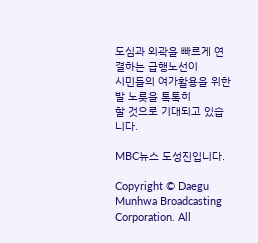도심과 외곽을 빠르게 연결하는 급행노선이
시민들의 여가활용을 위한 발 노릇을 톡톡히
할 것으로 기대되고 있습니다.

MBC뉴스 도성진입니다.

Copyright © Daegu Munhwa Broadcasting Corporation. All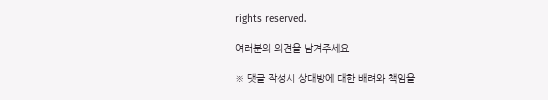rights reserved.

여러분의 의견을 남겨주세요

※ 댓글 작성시 상대방에 대한 배려와 책임을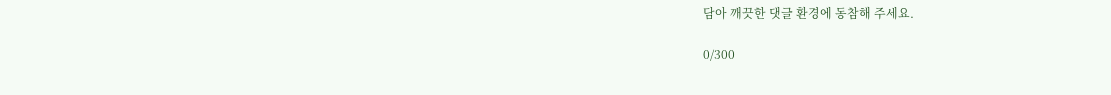담아 깨끗한 댓글 환경에 동참해 주세요.

0/300